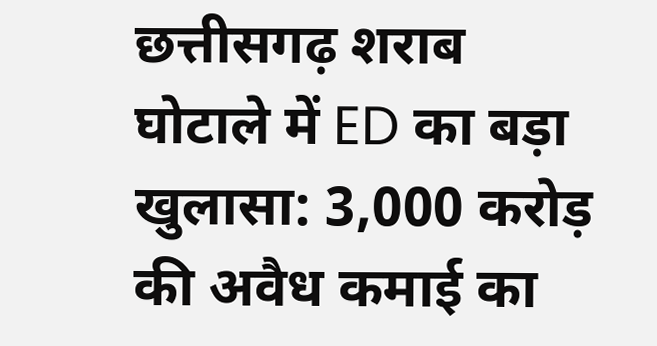छत्तीसगढ़ शराब घोटाले में ED का बड़ा खुलासा: 3,000 करोड़ की अवैध कमाई का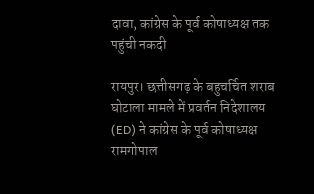दावा, कांग्रेस के पूर्व कोषाध्यक्ष तक पहुंची नकदी

रायपुर। छत्तीसगढ़ के बहुचर्चित शराब घोटाला मामले में प्रवर्तन निदेशालय (ED) ने कांग्रेस के पूर्व कोषाध्यक्ष रामगोपाल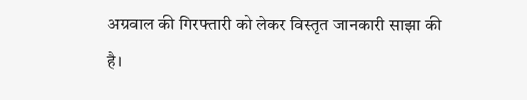अग्रवाल की गिरफ्तारी को लेकर विस्तृत जानकारी साझा की है।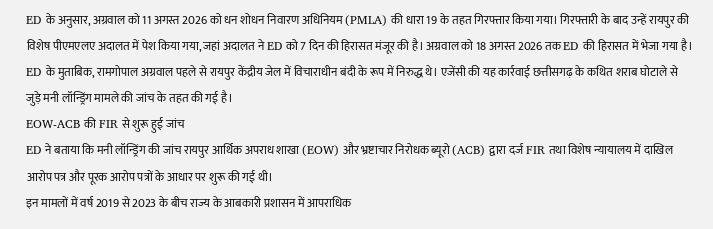ED के अनुसार, अग्रवाल को 11 अगस्त 2026 को धन शोधन निवारण अधिनियम (PMLA) की धारा 19 के तहत गिरफ्तार किया गया। गिरफ्तारी के बाद उन्हें रायपुर की विशेष पीएमएलए अदालत में पेश किया गया, जहां अदालत ने ED को 7 दिन की हिरासत मंजूर की है। अग्रवाल को 18 अगस्त 2026 तक ED की हिरासत में भेजा गया है।
ED के मुताबिक, रामगोपाल अग्रवाल पहले से रायपुर केंद्रीय जेल में विचाराधीन बंदी के रूप में निरुद्ध थे। एजेंसी की यह कार्रवाई छत्तीसगढ़ के कथित शराब घोटाले से जुड़े मनी लॉन्ड्रिंग मामले की जांच के तहत की गई है।
EOW-ACB की FIR से शुरू हुई जांच
ED ने बताया कि मनी लॉन्ड्रिंग की जांच रायपुर आर्थिक अपराध शाखा (EOW) और भ्रष्टाचार निरोधक ब्यूरो (ACB) द्वारा दर्ज FIR तथा विशेष न्यायालय में दाखिल आरोप पत्र और पूरक आरोप पत्रों के आधार पर शुरू की गई थी।
इन मामलों में वर्ष 2019 से 2023 के बीच राज्य के आबकारी प्रशासन में आपराधिक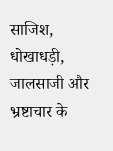साजिश, धोखाधड़ी, जालसाजी और भ्रष्टाचार के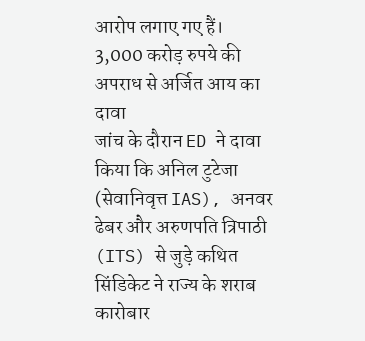आरोप लगाए गए हैं।
3,000 करोड़ रुपये की अपराध से अर्जित आय का दावा
जांच के दौरान ED ने दावा किया कि अनिल टुटेजा (सेवानिवृत्त IAS), अनवर ढेबर और अरुणपति त्रिपाठी (ITS) से जुड़े कथित सिंडिकेट ने राज्य के शराब कारोबार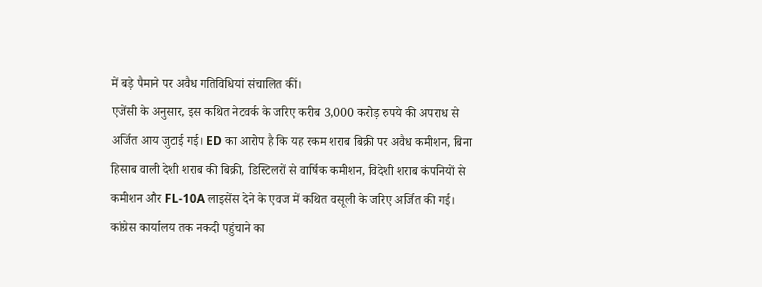में बड़े पैमाने पर अवैध गतिविधियां संचालित कीं।
एजेंसी के अनुसार, इस कथित नेटवर्क के जरिए करीब 3,000 करोड़ रुपये की अपराध से अर्जित आय जुटाई गई। ED का आरोप है कि यह रकम शराब बिक्री पर अवैध कमीशन, बिना हिसाब वाली देशी शराब की बिक्री, डिस्टिलरों से वार्षिक कमीशन, विदेशी शराब कंपनियों से कमीशन और FL-10A लाइसेंस देने के एवज में कथित वसूली के जरिए अर्जित की गई।
कांग्रेस कार्यालय तक नकदी पहुंचाने का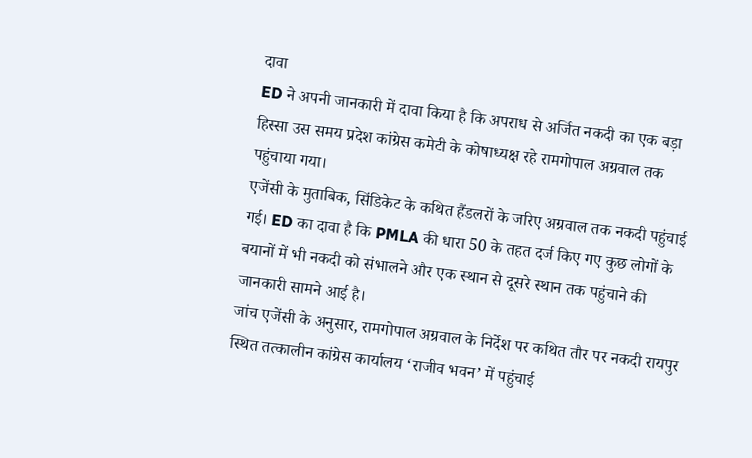दावा
ED ने अपनी जानकारी में दावा किया है कि अपराध से अर्जित नकदी का एक बड़ा हिस्सा उस समय प्रदेश कांग्रेस कमेटी के कोषाध्यक्ष रहे रामगोपाल अग्रवाल तक पहुंचाया गया।
एजेंसी के मुताबिक, सिंडिकेट के कथित हैंडलरों के जरिए अग्रवाल तक नकदी पहुंचाई गई। ED का दावा है कि PMLA की धारा 50 के तहत दर्ज किए गए कुछ लोगों के बयानों में भी नकदी को संभालने और एक स्थान से दूसरे स्थान तक पहुंचाने की जानकारी सामने आई है।
जांच एजेंसी के अनुसार, रामगोपाल अग्रवाल के निर्देश पर कथित तौर पर नकदी रायपुर स्थित तत्कालीन कांग्रेस कार्यालय ‘राजीव भवन’ में पहुंचाई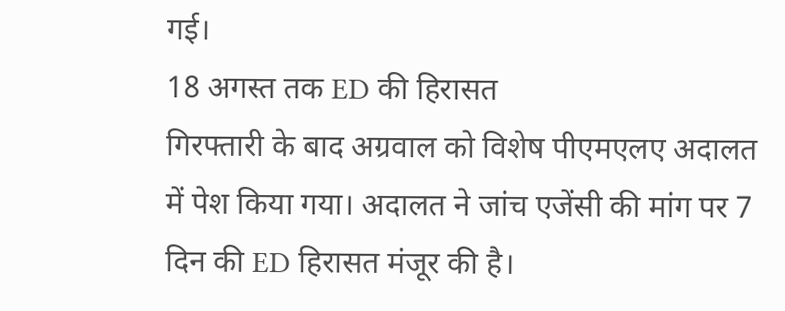गई।
18 अगस्त तक ED की हिरासत
गिरफ्तारी के बाद अग्रवाल को विशेष पीएमएलए अदालत में पेश किया गया। अदालत ने जांच एजेंसी की मांग पर 7 दिन की ED हिरासत मंजूर की है।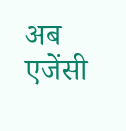अब एजेंसी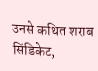उनसे कथित शराब सिंडिकेट,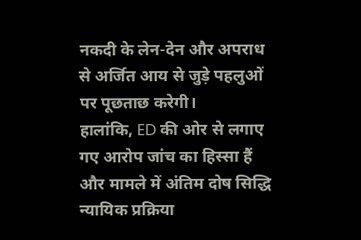नकदी के लेन-देन और अपराध से अर्जित आय से जुड़े पहलुओं पर पूछताछ करेगी।
हालांकि, ED की ओर से लगाए गए आरोप जांच का हिस्सा हैं और मामले में अंतिम दोष सिद्धि न्यायिक प्रक्रिया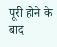पूरी होने के बाद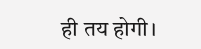ही तय होगी।